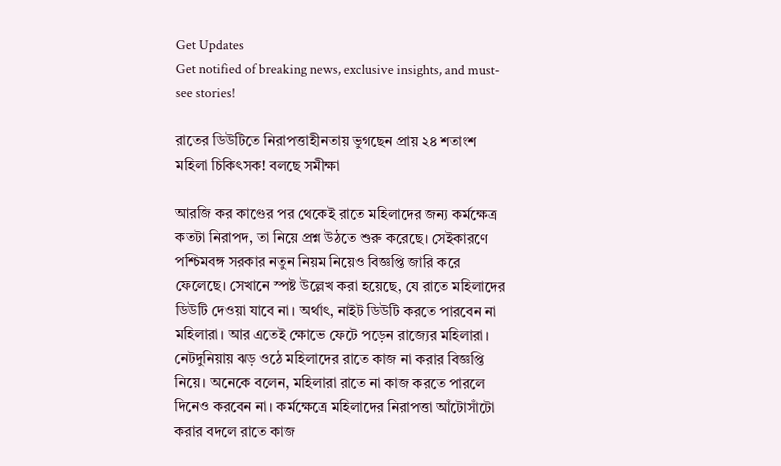Get Updates
Get notified of breaking news, exclusive insights, and must-see stories!

রাতের ডিউটিতে নিরাপত্তাহীনতায় ভুগছেন প্রায় ২৪ শতাংশ মহিলা চিকিৎসক! বলছে সমীক্ষা

আরজি কর কাণ্ডের পর থেকেই রাতে মহিলাদের জন্য কর্মক্ষেত্র কতটা নিরাপদ, তা নিয়ে প্রশ্ন উঠতে শুরু করেছে। সেইকারণে পশ্চিমবঙ্গ সরকার নতুন নিয়ম নিয়েও বিজ্ঞপ্তি জারি করে ফেলেছে। সেখানে স্পষ্ট উল্লেখ করা হয়েছে, যে রাতে মহিলাদের ডিউটি দেওয়া যাবে না। অর্থাৎ, নাইট ডিউটি করতে পারবেন না মহিলারা। আর এতেই ক্ষোভে ফেটে পড়েন রাজ্যের মহিলারা। নেটদুনিয়ায় ঝড় ওঠে মহিলাদের রাতে কাজ না করার বিজ্ঞপ্তি নিয়ে। অনেকে বলেন, মহিলারা রাতে না কাজ করতে পারলে দিনেও করবেন না। কর্মক্ষেত্রে মহিলাদের নিরাপত্তা আঁটোসাঁটো করার বদলে রাতে কাজ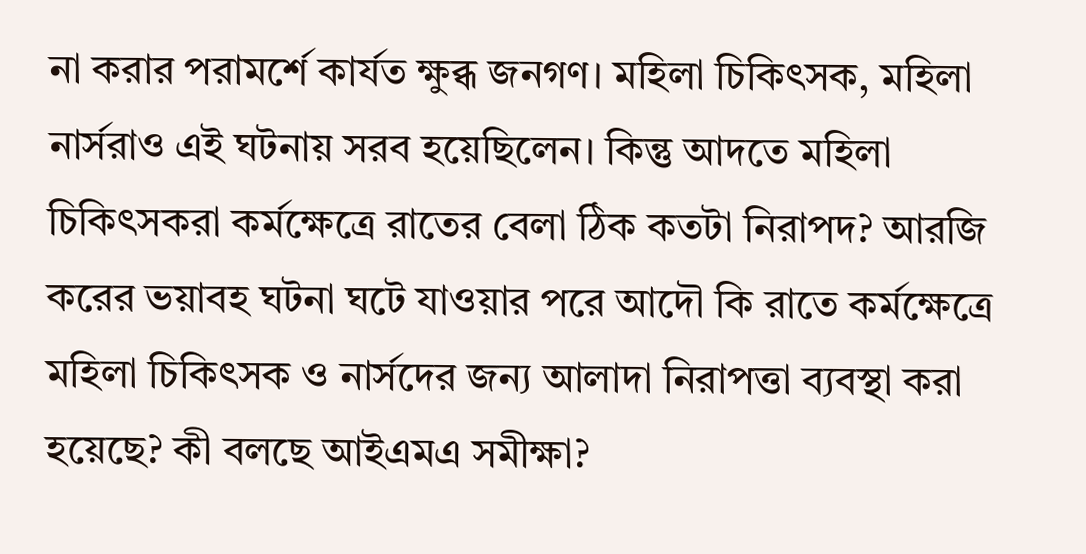না করার পরামর্শে কার্যত ক্ষুব্ধ জনগণ। মহিলা চিকিৎসক, মহিলা নার্সরাও এই ঘটনায় সরব হয়েছিলেন। কিন্তু আদতে মহিলা চিকিৎসকরা কর্মক্ষেত্রে রাতের বেলা ঠিক কতটা নিরাপদ? আরজি করের ভয়াবহ ঘটনা ঘটে যাওয়ার পরে আদৌ কি রাতে কর্মক্ষেত্রে মহিলা চিকিৎসক ও নার্সদের জন্য আলাদা নিরাপত্তা ব্যবস্থা করা হয়েছে? কী বলছে আইএমএ সমীক্ষা?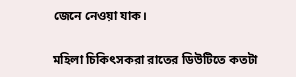জেনে নেওয়া যাক।

মহিলা চিকিৎসকরা রাতের ডিউটিতে কতটা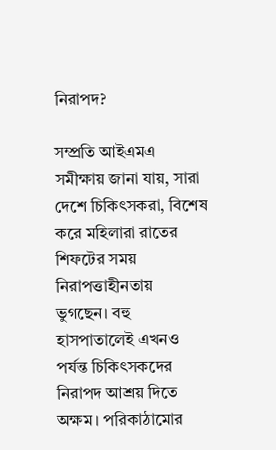নিরাপদ?

সম্প্রতি আইএমএ সমীক্ষায় জানা যায়, সারা দেশে চিকিৎসকরা, বিশেষ করে মহিলারা রাতের শিফটের সময় নিরাপত্তাহীনতায় ভুগছেন। বহু হাসপাতালেই এখনও পর্যন্ত চিকিৎসকদের নিরাপদ আশ্রয় দিতে অক্ষম। পরিকাঠামোর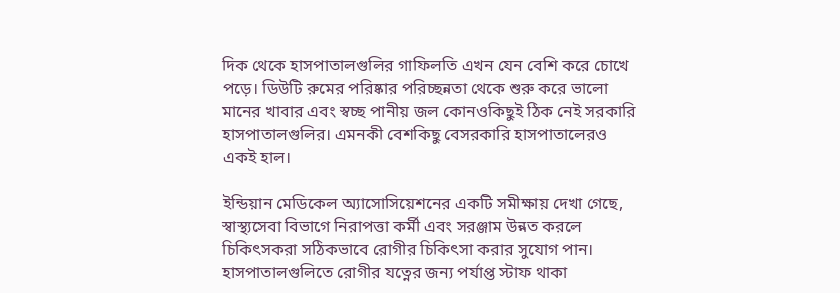দিক থেকে হাসপাতালগুলির গাফিলতি এখন যেন বেশি করে চোখে পড়ে। ডিউটি রুমের পরিষ্কার পরিচ্ছন্নতা থেকে শুরু করে ভালো মানের খাবার এবং স্বচ্ছ পানীয় জল কোনওকিছুই ঠিক নেই সরকারি হাসপাতালগুলির। এমনকী বেশকিছু বেসরকারি হাসপাতালেরও একই হাল।

ইন্ডিয়ান মেডিকেল অ্যাসোসিয়েশনের একটি সমীক্ষায় দেখা গেছে, স্বাস্থ্যসেবা বিভাগে নিরাপত্তা কর্মী এবং সরঞ্জাম উন্নত করলে চিকিৎসকরা সঠিকভাবে রোগীর চিকিৎসা করার সুযোগ পান। হাসপাতালগুলিতে রোগীর যত্নের জন্য পর্যাপ্ত স্টাফ থাকা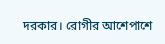দরকার। রোগীর আশেপাশে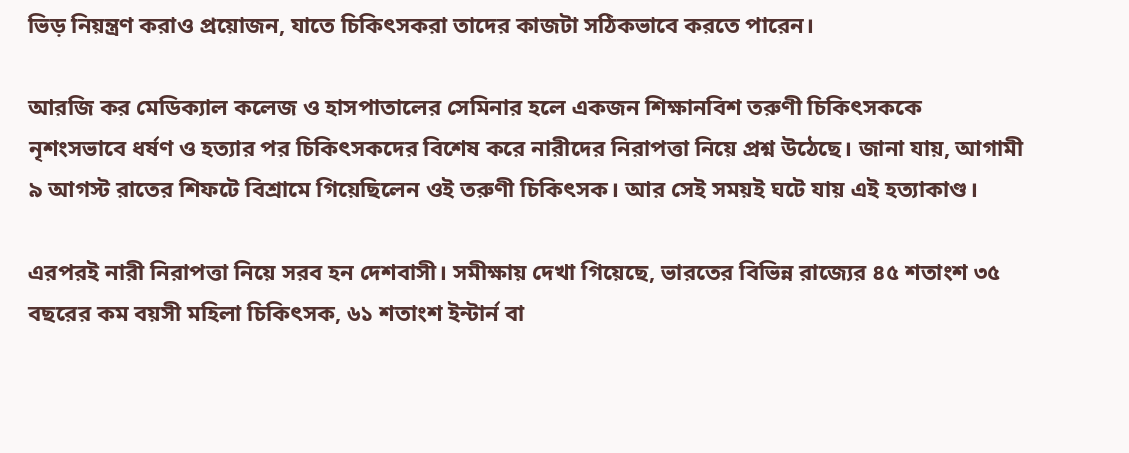ভিড় নিয়ন্ত্রণ করাও প্রয়োজন, যাতে চিকিৎসকরা তাদের কাজটা সঠিকভাবে করতে পারেন।

আরজি কর মেডিক্যাল কলেজ ও হাসপাতালের সেমিনার হলে একজন শিক্ষানবিশ তরুণী চিকিৎসককে নৃশংসভাবে ধর্ষণ ও হত্যার পর চিকিৎসকদের বিশেষ করে নারীদের নিরাপত্তা নিয়ে প্রশ্ন উঠেছে। জানা যায়, আগামী ৯ আগস্ট রাতের শিফটে বিশ্রামে গিয়েছিলেন ওই তরুণী চিকিৎসক। আর সেই সময়ই ঘটে যায় এই হত্যাকাণ্ড।

এরপরই নারী নিরাপত্তা নিয়ে সরব হন দেশবাসী। সমীক্ষায় দেখা গিয়েছে, ভারতের বিভিন্ন রাজ্যের ৪৫ শতাংশ ৩৫ বছরের কম বয়সী মহিলা চিকিৎসক, ৬১ শতাংশ ইন্টার্ন বা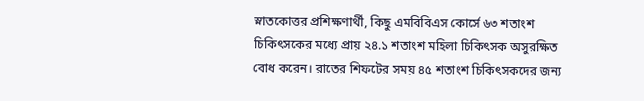স্নাতকোত্তর প্রশিক্ষণার্থী, কিছু এমবিবিএস কোর্সে ৬৩ শতাংশ চিকিৎসকের মধ্যে প্রায় ২৪.১ শতাংশ মহিলা চিকিৎসক অসুরক্ষিত বোধ করেন। রাতের শিফটের সময় ৪৫ শতাংশ চিকিৎসকদের জন্য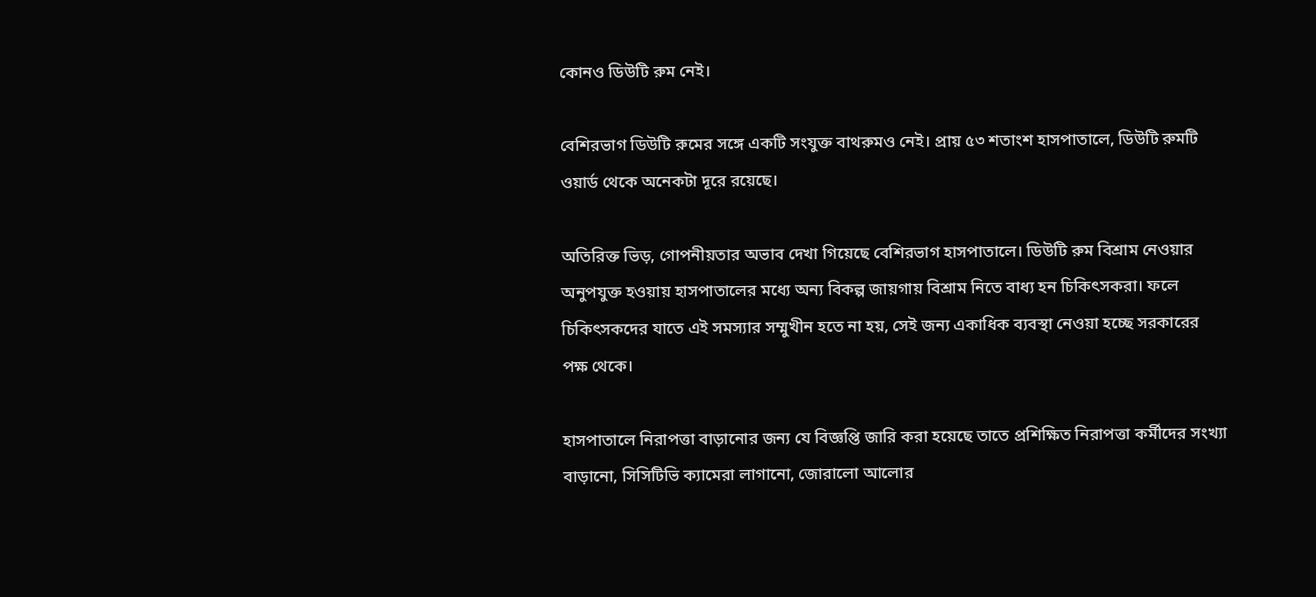কোনও ডিউটি রুম নেই।

বেশিরভাগ ডিউটি রুমের সঙ্গে একটি সংযুক্ত বাথরুমও নেই। প্রায় ৫৩ শতাংশ হাসপাতালে, ডিউটি রুমটি ওয়ার্ড থেকে অনেকটা দূরে রয়েছে।

অতিরিক্ত ভিড়, গোপনীয়তার অভাব দেখা গিয়েছে বেশিরভাগ হাসপাতালে। ডিউটি রুম বিশ্রাম নেওয়ার অনুপযুক্ত হওয়ায় হাসপাতালের মধ্যে অন্য বিকল্প জায়গায় বিশ্রাম নিতে বাধ্য হন চিকিৎসকরা। ফলে চিকিৎসকদের যাতে এই সমস্যার সম্মুখীন হতে না হয়, সেই জন্য একাধিক ব্যবস্থা নেওয়া হচ্ছে সরকারের পক্ষ থেকে।

হাসপাতালে নিরাপত্তা বাড়ানোর জন্য যে বিজ্ঞপ্তি জারি করা হয়েছে তাতে প্রশিক্ষিত নিরাপত্তা কর্মীদের সংখ্যা বাড়ানো, সিসিটিভি ক্যামেরা লাগানো, জোরালো আলোর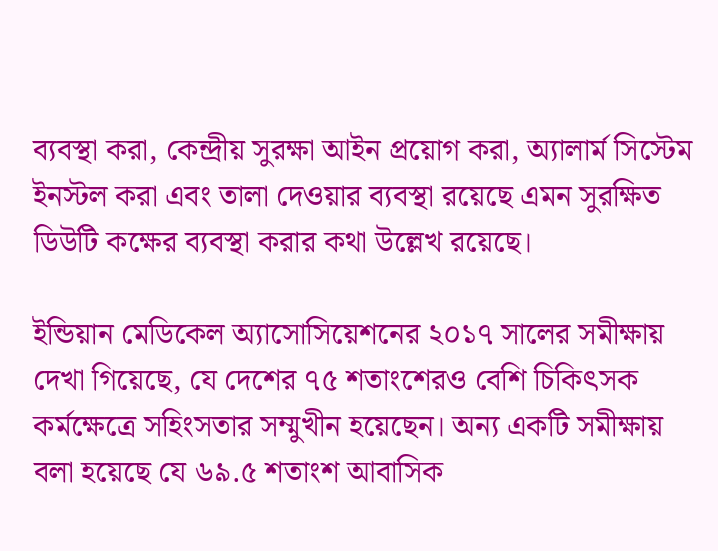ব্যবস্থা করা, কেন্দ্রীয় সুরক্ষা আইন প্রয়োগ করা, অ্যালার্ম সিস্টেম ইনস্টল করা এবং তালা দেওয়ার ব্যবস্থা রয়েছে এমন সুরক্ষিত ডিউটি কক্ষের ব্যবস্থা করার কথা উল্লেখ রয়েছে।

ইন্ডিয়ান মেডিকেল অ্যাসোসিয়েশনের ২০১৭ সালের সমীক্ষায় দেখা গিয়েছে, যে দেশের ৭৫ শতাংশেরও বেশি চিকিৎসক কর্মক্ষেত্রে সহিংসতার সম্মুখীন হয়েছেন। অন্য একটি সমীক্ষায় বলা হয়েছে যে ৬৯.৫ শতাংশ আবাসিক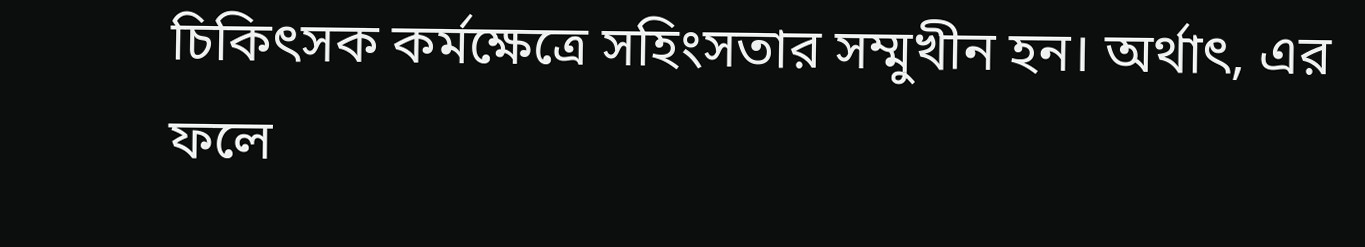চিকিৎসক কর্মক্ষেত্রে সহিংসতার সম্মুখীন হন। অর্থাৎ, এর ফলে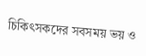চিকিৎসকদের সবসময় ভয় ও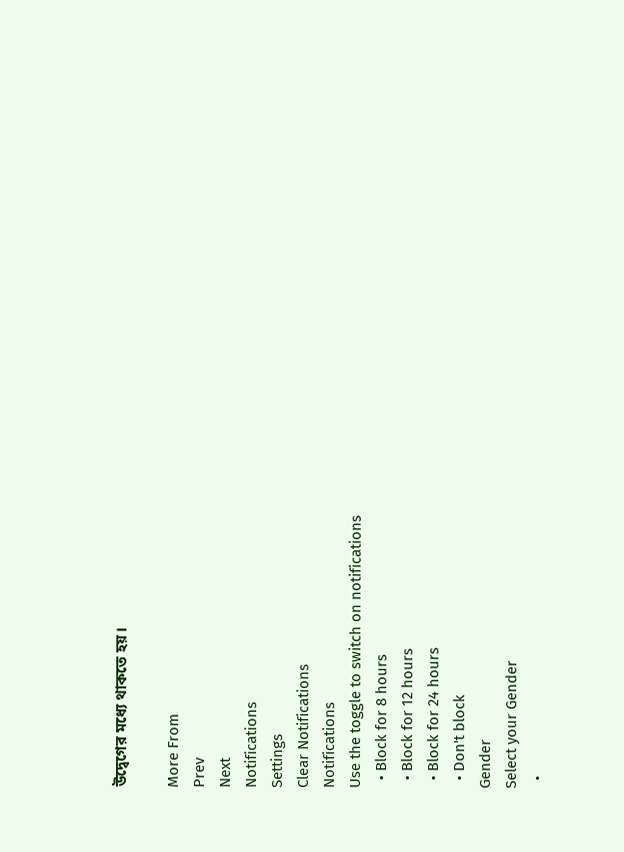উদ্বেগের মধ্যে থাকতে হয়।

More From
Prev
Next
Notifications
Settings
Clear Notifications
Notifications
Use the toggle to switch on notifications
  • Block for 8 hours
  • Block for 12 hours
  • Block for 24 hours
  • Don't block
Gender
Select your Gender
  •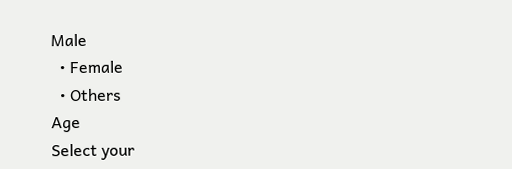Male
  • Female
  • Others
Age
Select your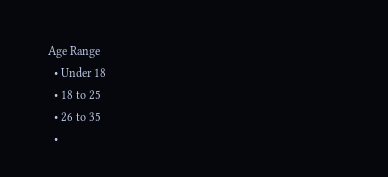Age Range
  • Under 18
  • 18 to 25
  • 26 to 35
  •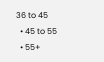36 to 45
  • 45 to 55
  • 55+